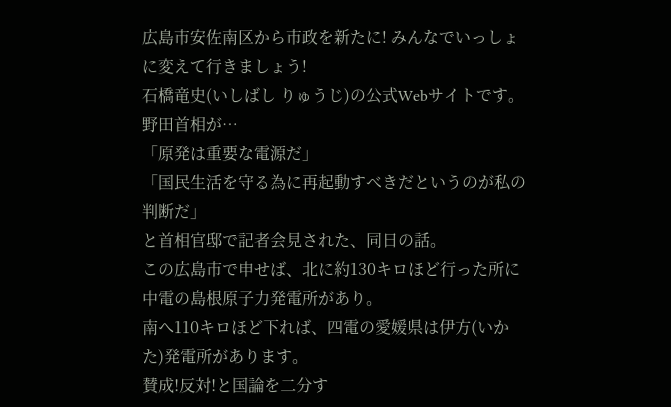広島市安佐南区から市政を新たに! みんなでいっしょに変えて行きましょう!
石橋竜史(いしばし りゅうじ)の公式Webサイトです。
野田首相が…
「原発は重要な電源だ」
「国民生活を守る為に再起動すべきだというのが私の判断だ」
と首相官邸で記者会見された、同日の話。
この広島市で申せば、北に約130キロほど行った所に中電の島根原子力発電所があり。
南へ110キロほど下れば、四電の愛媛県は伊方(いかた)発電所があります。
賛成!反対!と国論を二分す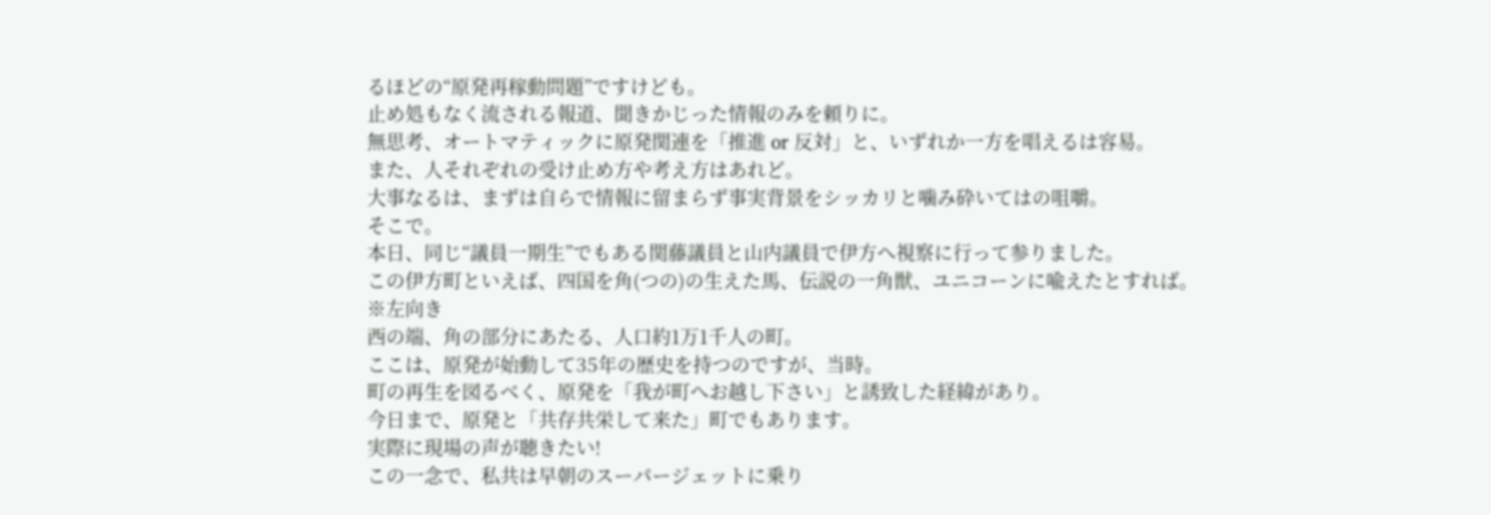るほどの“原発再稼動問題”ですけども。
止め処もなく流される報道、聞きかじった情報のみを頼りに。
無思考、オートマティックに原発関連を「推進 or 反対」と、いずれか一方を唱えるは容易。
また、人それぞれの受け止め方や考え方はあれど。
大事なるは、まずは自らで情報に留まらず事実背景をシッカリと噛み砕いてはの咀嚼。
そこで。
本日、同じ“議員一期生”でもある関藤議員と山内議員で伊方へ視察に行って参りました。
この伊方町といえば、四国を角(つの)の生えた馬、伝説の一角獣、ユニコーンに喩えたとすれば。
※左向き
西の端、角の部分にあたる、人口約1万1千人の町。
ここは、原発が始動して35年の歴史を持つのですが、当時。
町の再生を図るべく、原発を「我が町へお越し下さい」と誘致した経緯があり。
今日まで、原発と「共存共栄して来た」町でもあります。
実際に現場の声が聴きたい!
この一念で、私共は早朝のスーパージェットに乗り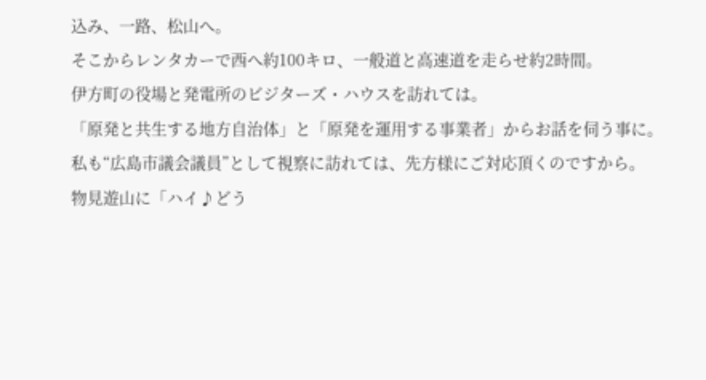込み、一路、松山へ。
そこからレンタカーで西へ約100キロ、一般道と高速道を走らせ約2時間。
伊方町の役場と発電所のビジターズ・ハウスを訪れては。
「原発と共生する地方自治体」と「原発を運用する事業者」からお話を伺う事に。
私も“広島市議会議員”として視察に訪れては、先方様にご対応頂くのですから。
物見遊山に「ハイ♪どう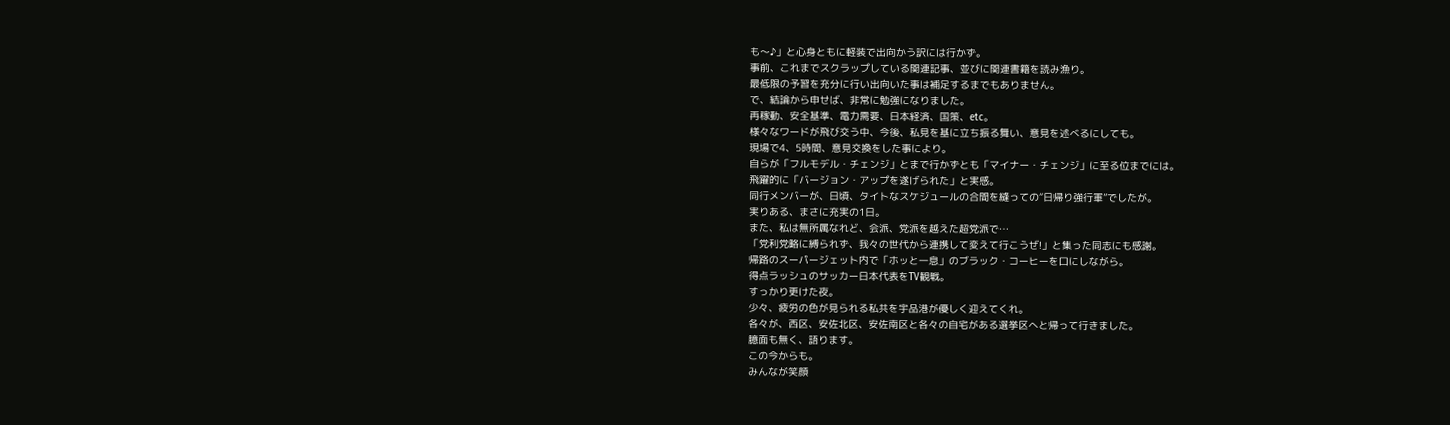も〜♪」と心身ともに軽装で出向かう訳には行かず。
事前、これまでスクラップしている関連記事、並びに関連書籍を読み漁り。
最低限の予習を充分に行い出向いた事は補足するまでもありません。
で、結論から申せば、非常に勉強になりました。
再稼動、安全基準、電力需要、日本経済、国策、etc。
様々なワードが飛び交う中、今後、私見を基に立ち振る舞い、意見を述べるにしても。
現場で4、5時間、意見交換をした事により。
自らが「フルモデル・チェンジ」とまで行かずとも「マイナー・チェンジ」に至る位までには。
飛躍的に「バージョン・アップを遂げられた」と実感。
同行メンバーが、日頃、タイトなスケジュールの合間を縫っての“日帰り強行軍”でしたが。
実りある、まさに充実の1日。
また、私は無所属なれど、会派、党派を越えた超党派で…
「党利党略に縛られず、我々の世代から連携して変えて行こうぜ!」と集った同志にも感謝。
帰路のスーパージェット内で「ホッと一息」のブラック・コーヒーを口にしながら。
得点ラッシュのサッカー日本代表をTV観戦。
すっかり更けた夜。
少々、疲労の色が見られる私共を宇品港が優しく迎えてくれ。
各々が、西区、安佐北区、安佐南区と各々の自宅がある選挙区へと帰って行きました。
臆面も無く、語ります。
この今からも。
みんなが笑顔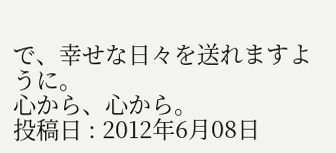で、幸せな日々を送れますように。
心から、心から。
投稿日 : 2012年6月08日